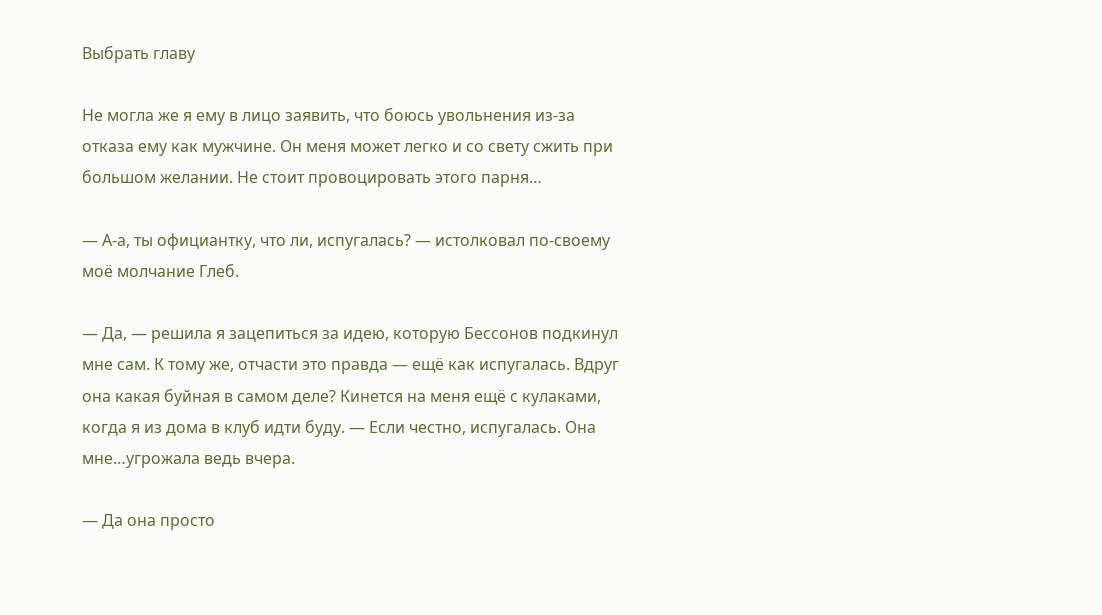Выбрать главу

Не могла же я ему в лицо заявить, что боюсь увольнения из-за отказа ему как мужчине. Он меня может легко и со свету сжить при большом желании. Не стоит провоцировать этого парня…

— А-а, ты официантку, что ли, испугалась? — истолковал по-своему моё молчание Глеб.

— Да, — решила я зацепиться за идею, которую Бессонов подкинул мне сам. К тому же, отчасти это правда — ещё как испугалась. Вдруг она какая буйная в самом деле? Кинется на меня ещё с кулаками, когда я из дома в клуб идти буду. — Если честно, испугалась. Она мне…угрожала ведь вчера.

— Да она просто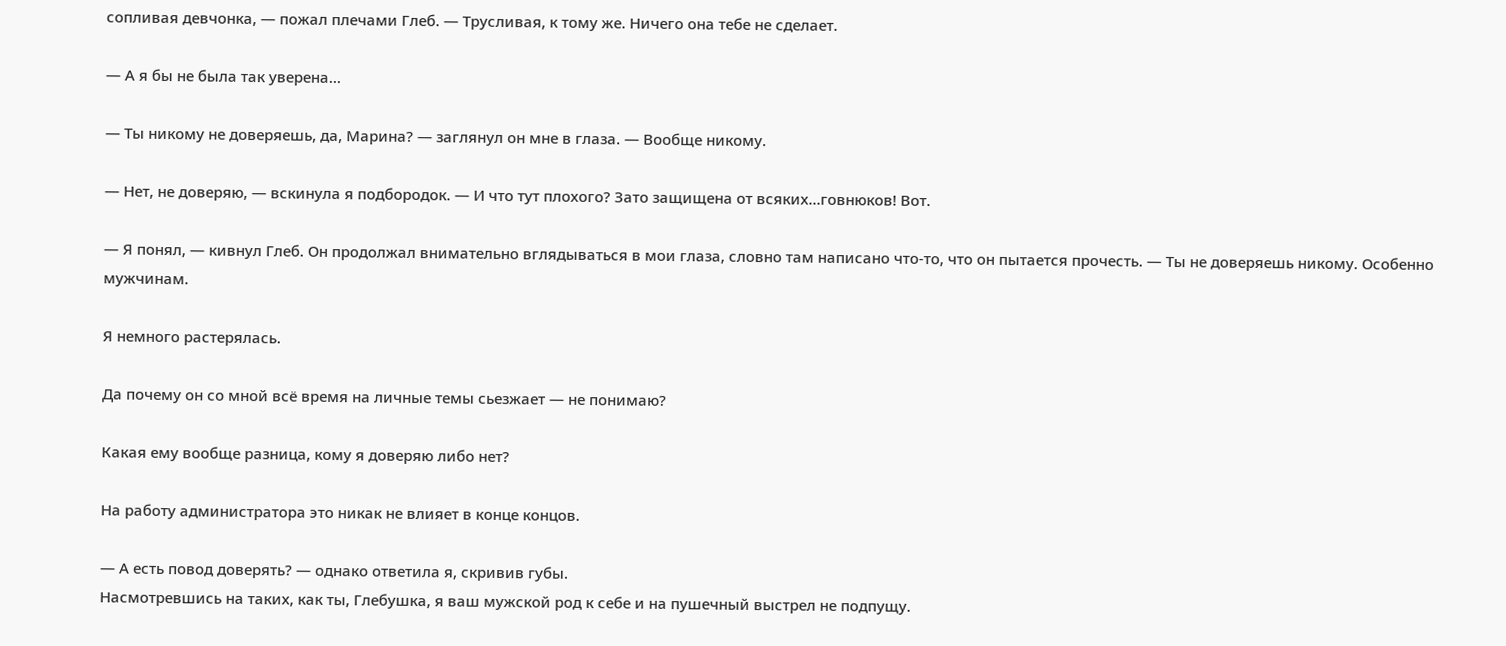сопливая девчонка, — пожал плечами Глеб. — Трусливая, к тому же. Ничего она тебе не сделает.

— А я бы не была так уверена…

— Ты никому не доверяешь, да, Марина? — заглянул он мне в глаза. — Вообще никому.

— Нет, не доверяю, — вскинула я подбородок. — И что тут плохого? Зато защищена от всяких…говнюков! Вот.

— Я понял, — кивнул Глеб. Он продолжал внимательно вглядываться в мои глаза, словно там написано что-то, что он пытается прочесть. — Ты не доверяешь никому. Особенно мужчинам.

Я немного растерялась.

Да почему он со мной всё время на личные темы сьезжает — не понимаю?

Какая ему вообще разница, кому я доверяю либо нет?

На работу администратора это никак не влияет в конце концов.

— А есть повод доверять? — однако ответила я, скривив губы.
Насмотревшись на таких, как ты, Глебушка, я ваш мужской род к себе и на пушечный выстрел не подпущу.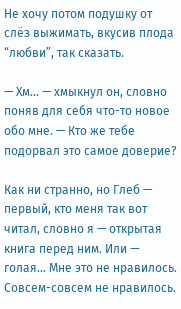Не хочу потом подушку от слёз выжимать, вкусив плода “любви”, так сказать.

— Хм… — хмыкнул он, словно поняв для себя что-то новое обо мне. — Кто же тебе подорвал это самое доверие?

Как ни странно, но Глеб — первый, кто меня так вот читал, словно я — открытая книга перед ним. Или — голая… Мне это не нравилось. Совсем-совсем не нравилось.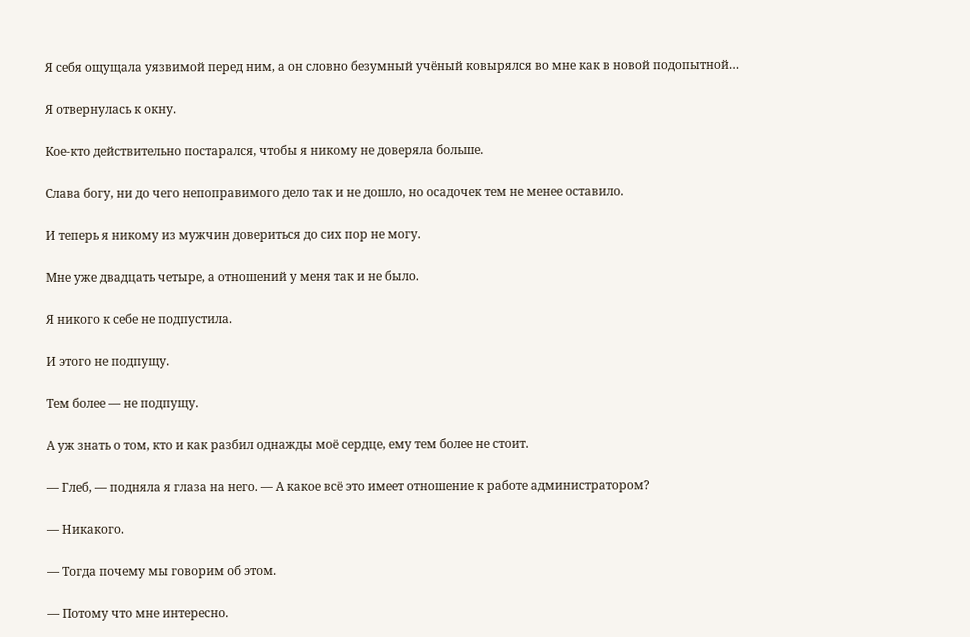Я себя ощущала уязвимой перед ним, а он словно безумный учёный ковырялся во мне как в новой подопытной…

Я отвернулась к окну.

Кое-кто действительно постарался, чтобы я никому не доверяла больше.

Слава богу, ни до чего непоправимого дело так и не дошло, но осадочек тем не менее оставило.

И теперь я никому из мужчин довериться до сих пор не могу.

Мне уже двадцать четыре, а отношений у меня так и не было.

Я никого к себе не подпустила.

И этого не подпущу.

Тем более — не подпущу.

А уж знать о том, кто и как разбил однажды моё сердце, ему тем более не стоит.

— Глеб, — подняла я глаза на него. — А какое всё это имеет отношение к работе администратором?

— Никакого.

— Тогда почему мы говорим об этом.

— Потому что мне интересно.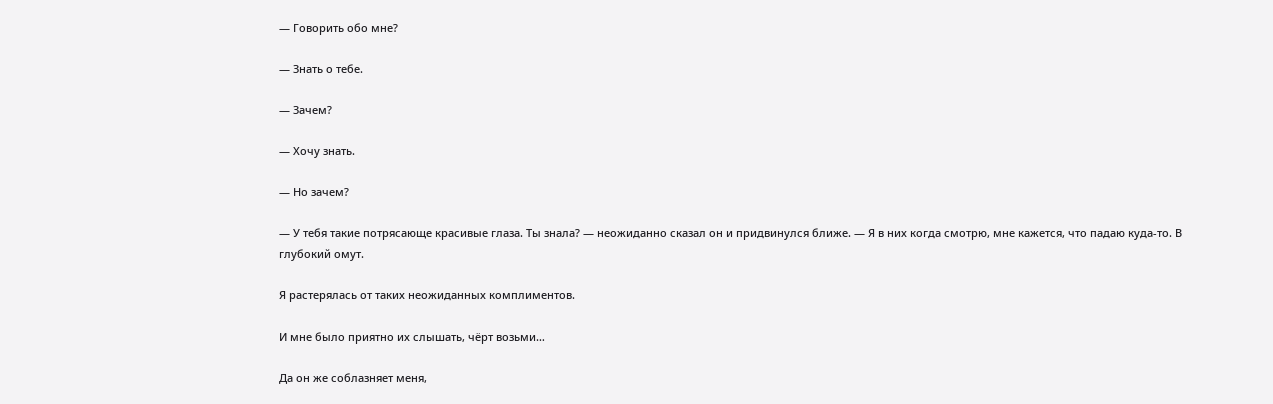— Говорить обо мне?

— Знать о тебе.

— Зачем?

— Хочу знать.

— Но зачем?

— У тебя такие потрясающе красивые глаза. Ты знала? — неожиданно сказал он и придвинулся ближе. — Я в них когда смотрю, мне кажется, что падаю куда-то. В глубокий омут.

Я растерялась от таких неожиданных комплиментов.

И мне было приятно их слышать, чёрт возьми…

Да он же соблазняет меня,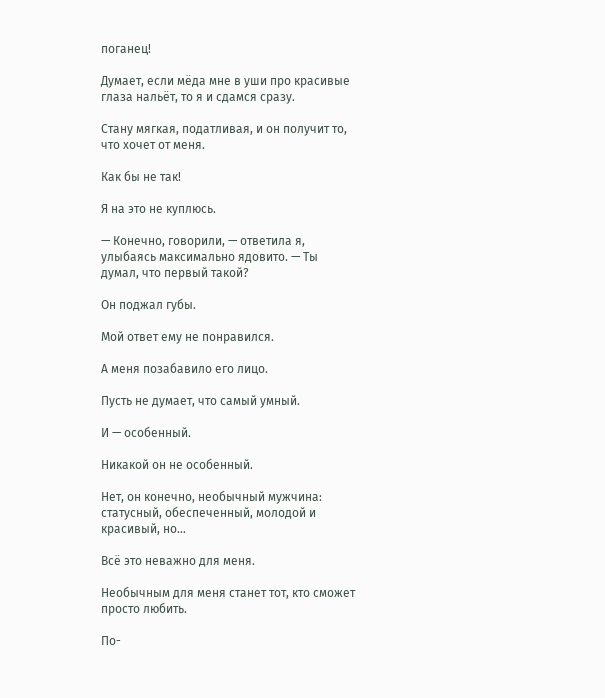поганец!

Думает, если мёда мне в уши про красивые глаза нальёт, то я и сдамся сразу.

Стану мягкая, податливая, и он получит то, что хочет от меня.

Как бы не так!

Я на это не куплюсь.

— Конечно, говорили, — ответила я, улыбаясь максимально ядовито. — Ты думал, что первый такой?

Он поджал губы.

Мой ответ ему не понравился.

А меня позабавило его лицо.

Пусть не думает, что самый умный.

И — особенный.

Никакой он не особенный.

Нет, он конечно, необычный мужчина: статусный, обеспеченный, молодой и красивый, но…

Всё это неважно для меня.

Необычным для меня станет тот, кто сможет просто любить.

По-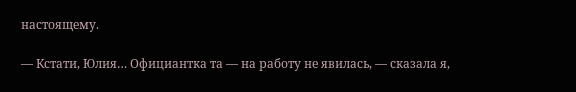настоящему.

— Кстати, Юлия… Официантка та — на работу не явилась, — сказала я,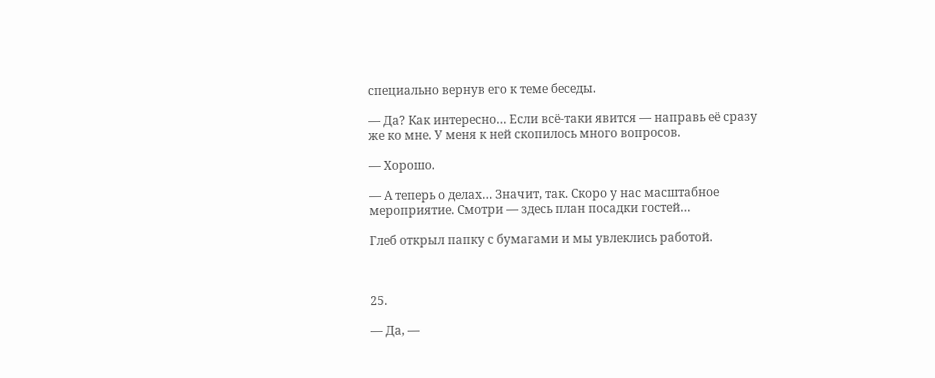специально вернув его к теме беседы.

— Да? Как интересно… Если всё-таки явится — направь её сразу же ко мне. У меня к ней скопилось много вопросов.

— Хорошо.

— А теперь о делах… Значит, так. Скоро у нас масштабное мероприятие. Смотри — здесь план посадки гостей…

Глеб открыл папку с бумагами и мы увлеклись работой.



25.

— Да, —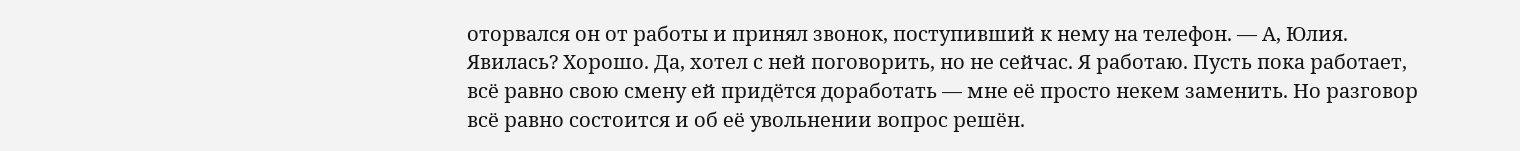оторвался он от работы и принял звонок, поступивший к нему на телефон. — А, Юлия. Явилась? Хорошо. Да, хотел с ней поговорить, но не сейчас. Я работаю. Пусть пока работает, всё равно свою смену ей придётся доработать — мне её просто некем заменить. Но разговор всё равно состоится и об её увольнении вопрос решён.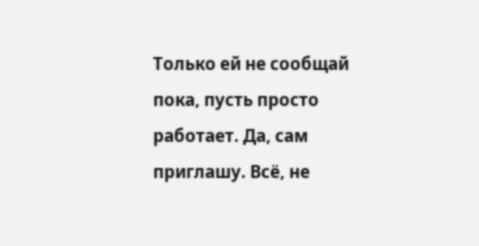Только ей не сообщай пока, пусть просто работает. Да, сам приглашу. Всё, не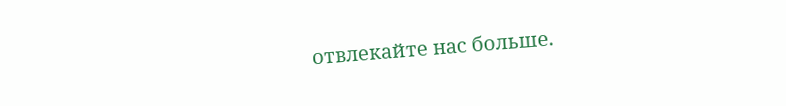отвлекайте нас больше.